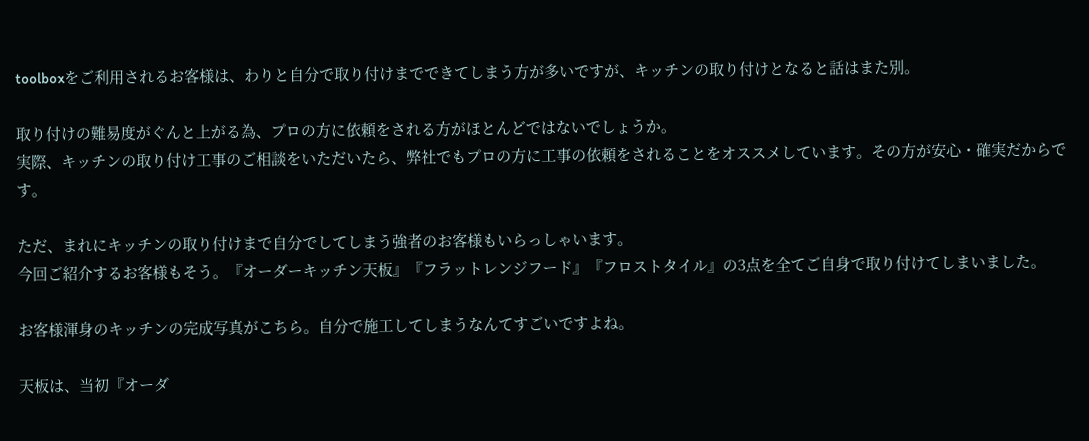toolboxをご利用されるお客様は、わりと自分で取り付けまでできてしまう方が多いですが、キッチンの取り付けとなると話はまた別。

取り付けの難易度がぐんと上がる為、プロの方に依頼をされる方がほとんどではないでしょうか。
実際、キッチンの取り付け工事のご相談をいただいたら、弊社でもプロの方に工事の依頼をされることをオススメしています。その方が安心・確実だからです。

ただ、まれにキッチンの取り付けまで自分でしてしまう強者のお客様もいらっしゃいます。
今回ご紹介するお客様もそう。『オーダーキッチン天板』『フラットレンジフード』『フロストタイル』の3点を全てご自身で取り付けてしまいました。

お客様渾身のキッチンの完成写真がこちら。自分で施工してしまうなんてすごいですよね。

天板は、当初『オーダ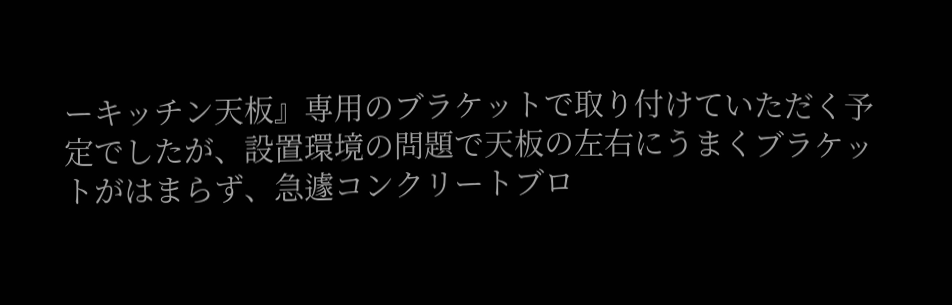ーキッチン天板』専用のブラケットで取り付けていただく予定でしたが、設置環境の問題で天板の左右にうまくブラケットがはまらず、急遽コンクリートブロ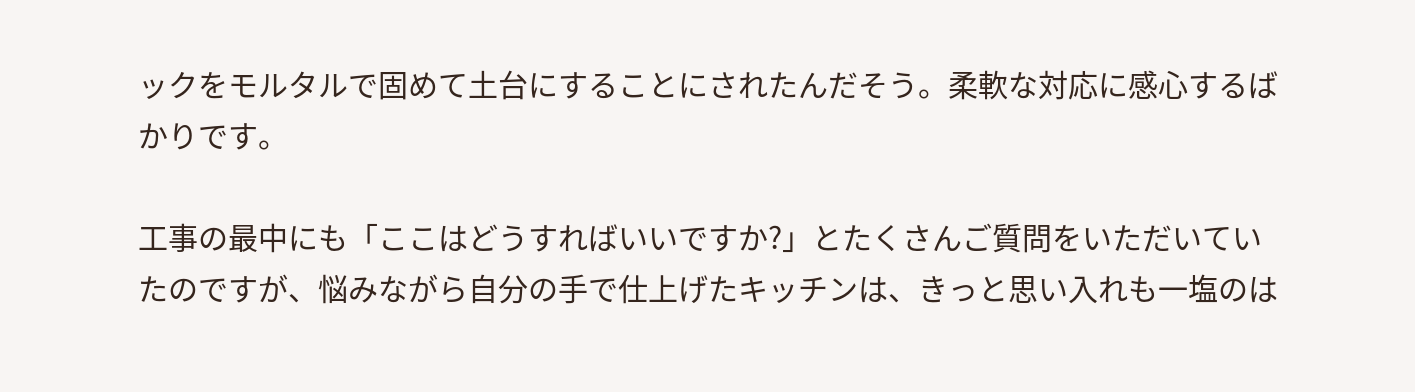ックをモルタルで固めて土台にすることにされたんだそう。柔軟な対応に感心するばかりです。

工事の最中にも「ここはどうすればいいですか?」とたくさんご質問をいただいていたのですが、悩みながら自分の手で仕上げたキッチンは、きっと思い入れも一塩のは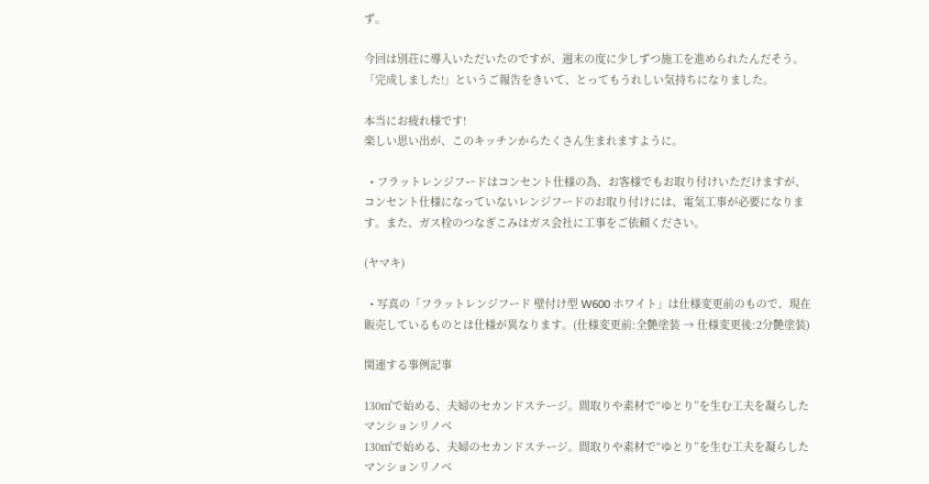ず。

今回は別荘に導入いただいたのですが、週末の度に少しずつ施工を進められたんだそう。
「完成しました!」というご報告をきいて、とってもうれしい気持ちになりました。

本当にお疲れ様です!
楽しい思い出が、このキッチンからたくさん生まれますように。

  • フラットレンジフードはコンセント仕様の為、お客様でもお取り付けいただけますが、コンセント仕様になっていないレンジフードのお取り付けには、電気工事が必要になります。また、ガス栓のつなぎこみはガス会社に工事をご依頼ください。

(ヤマキ)

  • 写真の「フラットレンジフード 壁付け型 W600 ホワイト」は仕様変更前のもので、現在販売しているものとは仕様が異なります。(仕様変更前:全艶塗装 → 仕様変更後:2分艶塗装)

関連する事例記事

130㎡で始める、夫婦のセカンドステージ。間取りや素材で“ゆとり”を生む工夫を凝らしたマンションリノベ
130㎡で始める、夫婦のセカンドステージ。間取りや素材で“ゆとり”を生む工夫を凝らしたマンションリノベ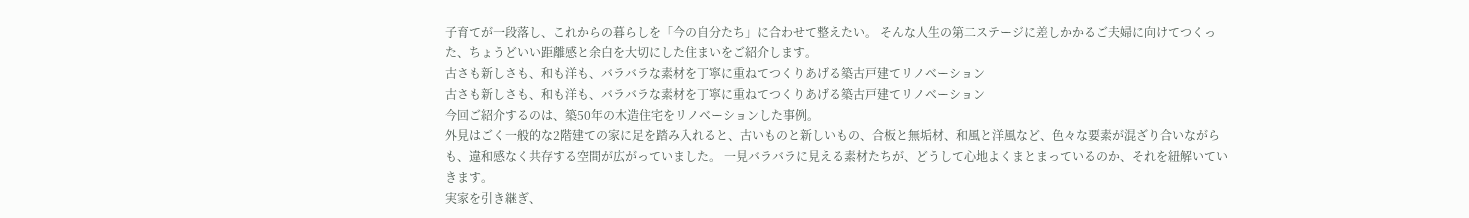子育てが一段落し、これからの暮らしを「今の自分たち」に合わせて整えたい。 そんな人生の第二ステージに差しかかるご夫婦に向けてつくった、ちょうどいい距離感と余白を大切にした住まいをご紹介します。
古さも新しさも、和も洋も、バラバラな素材を丁寧に重ねてつくりあげる築古戸建てリノベーション
古さも新しさも、和も洋も、バラバラな素材を丁寧に重ねてつくりあげる築古戸建てリノベーション
今回ご紹介するのは、築50年の木造住宅をリノベーションした事例。
外見はごく一般的な2階建ての家に足を踏み入れると、古いものと新しいもの、合板と無垢材、和風と洋風など、色々な要素が混ざり合いながらも、違和感なく共存する空間が広がっていました。 一見バラバラに見える素材たちが、どうして心地よくまとまっているのか、それを紐解いていきます。
実家を引き継ぎ、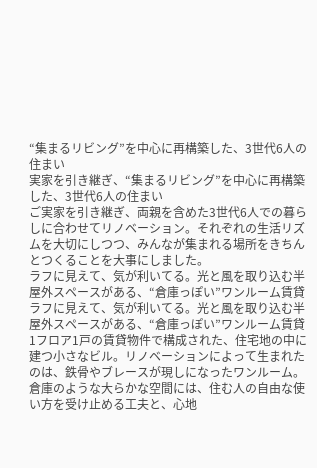“集まるリビング”を中心に再構築した、3世代6人の住まい
実家を引き継ぎ、“集まるリビング”を中心に再構築した、3世代6人の住まい
ご実家を引き継ぎ、両親を含めた3世代6人での暮らしに合わせてリノベーション。それぞれの生活リズムを大切にしつつ、みんなが集まれる場所をきちんとつくることを大事にしました。
ラフに見えて、気が利いてる。光と風を取り込む半屋外スペースがある、“倉庫っぽい”ワンルーム賃貸
ラフに見えて、気が利いてる。光と風を取り込む半屋外スペースがある、“倉庫っぽい”ワンルーム賃貸
1フロア1戸の賃貸物件で構成された、住宅地の中に建つ小さなビル。リノベーションによって生まれたのは、鉄骨やブレースが現しになったワンルーム。倉庫のような大らかな空間には、住む人の自由な使い方を受け止める工夫と、心地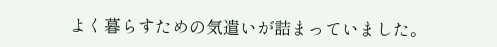よく暮らすための気遣いが詰まっていました。